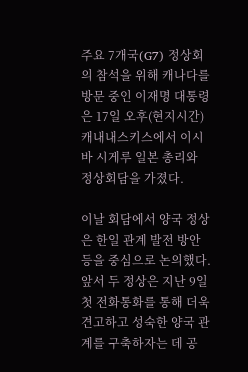주요 7개국(G7) 정상회의 참석을 위해 캐나다를 방문 중인 이재명 대통령은 17일 오후(현지시간) 캐내내스키스에서 이시바 시게루 일본 총리와 정상회담을 가졌다.

이날 회담에서 양국 정상은 한일 관계 발전 방안 등을 중심으로 논의했다.
앞서 두 정상은 지난 9일 첫 전화통화를 통해 더욱 견고하고 성숙한 양국 관계를 구축하자는 데 공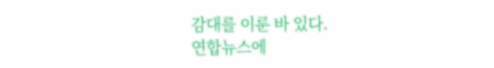감대를 이룬 바 있다.
연합뉴스에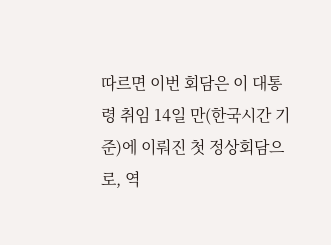따르면 이번 회담은 이 대통령 취임 14일 만(한국시간 기준)에 이뤄진 첫 정상회담으로, 역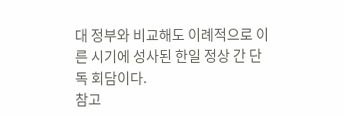대 정부와 비교해도 이례적으로 이른 시기에 성사된 한일 정상 간 단독 회담이다.
참고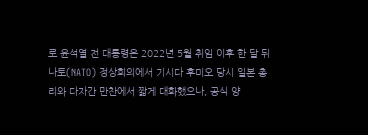로 윤석열 전 대통령은 2022년 5월 취임 이후 한 달 뒤 나토(NATO) 정상회의에서 기시다 후미오 당시 일본 총리와 다자간 만찬에서 짧게 대화했으나, 공식 양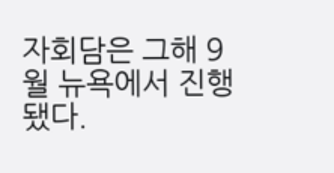자회담은 그해 9월 뉴욕에서 진행됐다.